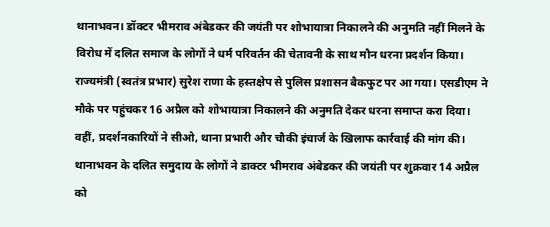थानाभवन। डॉक्टर भीमराव अंबेडकर की जयंती पर शोभायात्रा निकालने की अनुमति नहीं मिलने के विरोध में दलित समाज के लोगों ने धर्म परिवर्तन की चेतावनी के साथ मौन धरना प्रदर्शन किया। राज्यमंत्री (स्वतंत्र प्रभार) सुरेश राणा के हस्तक्षेप से पुलिस प्रशासन बैकफुट पर आ गया। एसडीएम ने मौके पर पहुंचकर 16 अप्रैल को शोभायात्रा निकालने की अनुमति देकर धरना समाप्त करा दिया। वहीं, प्रदर्शनकारियों ने सीओ, थाना प्रभारी और चौकी इंचार्ज के खिलाफ कार्रवाई की मांग की।
थानाभवन के दलित समुदाय के लोगों ने डाक्टर भीमराव अंबेडकर की जयंती पर शुक्रवार 14 अप्रैल को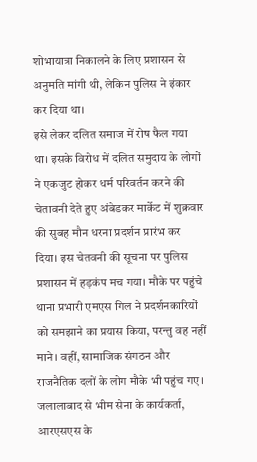शोभायात्रा निकालने के लिए प्रशासन से अनुमति मांगी थी, लेकिन पुलिस ने इंकार कर दिया था।
इसे लेकर दलित समाज में रोष फैल गया था। इसके विरोध में दलित समुदाय के लोगों ने एकजुट होकर धर्म परिवर्तन करने की चेतावनी देते हुए अंबेडकर मार्केट में शुक्रवार की सुबह मौन धरना प्रदर्शन प्रारंभ कर दिया। इस चेतवनी की सूचना पर पुलिस प्रशासन में हड़कंप मच गया। मौके पर पहुंचे थाना प्रभारी एमएस गिल ने प्रदर्शनकारियों को समझाने का प्रयास किया, परन्तु वह नहीं माने। वहीं, सामाजिक संगठन और राजनैतिक दलों के लोग मौके भी पहुंच गए।
जलालाबाद से भीम सेना के कार्यकर्ता, आरएसएस के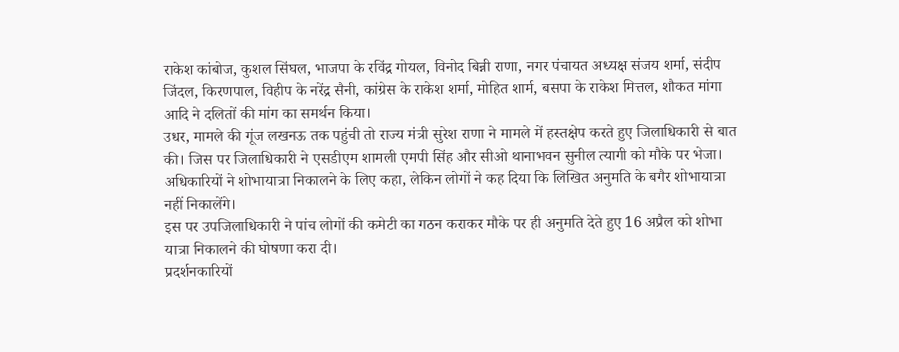राकेश कांबोज, कुशल सिंघल, भाजपा के रविंद्र गोयल, विनोद बिन्नी राणा, नगर पंचायत अध्यक्ष संजय शर्मा, संदीप जिंदल, किरणपाल, विहीप के नरेंद्र सैनी, कांग्रेस के राकेश शर्मा, मोहित शार्म, बसपा के राकेश मित्तल, शौकत मांगा आदि ने दलितों की मांग का समर्थन किया।
उधर, मामले की गूंज लखनऊ तक पहुंची तो राज्य मंत्री सुरेश राणा ने मामले में हस्तक्षेप करते हुए जिलाधिकारी से बात की। जिस पर जिलाधिकारी ने एसडीएम शामली एमपी सिंह और सीओ थानाभवन सुनील त्यागी को मौके पर भेजा। अधिकारियों ने शोभायात्रा निकालने के लिए कहा, लेकिन लोगों ने कह दिया कि लिखित अनुमति के बगैर शोभायात्रा नहीं निकालेंगे।
इस पर उपजिलाधिकारी ने पांच लोगों की कमेटी का गठन कराकर मौके पर ही अनुमति देते हुए 16 अप्रैल को शोभा यात्रा निकालने की घोषणा करा दी।
प्रदर्शनकारियों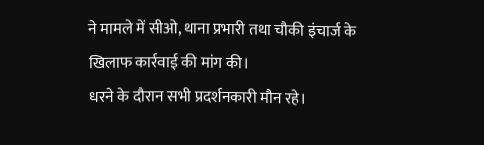ने मामले में सीओ, थाना प्रभारी तथा चौकी इंचार्ज के खिलाफ कार्रवाई की मांग की।
धरने के दौरान सभी प्रदर्शनकारी मौन रहे।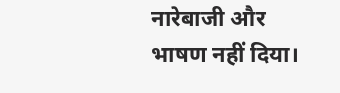नारेबाजी और भाषण नहीं दिया।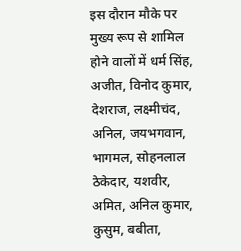इस दौरान मौके पर मुख्य रूप से शामिल होने वालों में धर्म सिंह, अजीत, विनोद कुमार, देशराज, लक्ष्मीचंद, अनिल, जयभगवान, भागमल, सोहनलाल ठेकेदार, यशवीर, अमित, अनिल कुमार, कुसुम, बबीता,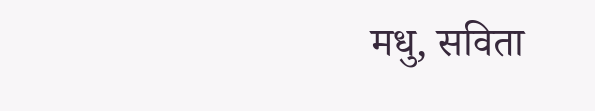मधु, सविता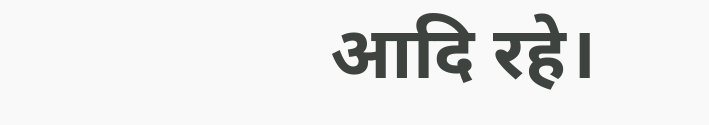आदि रहे।